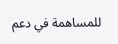للمساهمة في دعم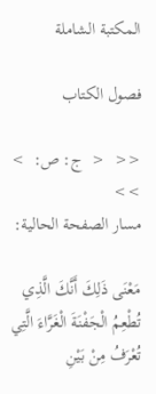المكتبة الشاملة

فصول الكتاب

<<  <  ج: ص:  >  >>
مسار الصفحة الحالية:

مَعْنَى ذَلِكَ أَنَّكَ الَّذِي تُطْعِمُ الْجَفْنَةَ الْغَرَّاءَ الَّتِي تُعْرَفُ مِنْ بَيْنِ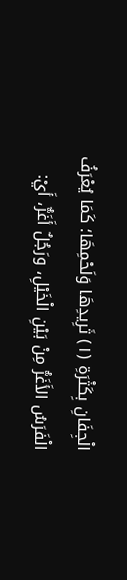الْجِفَانِ بِكَثْرَةِ (١) ثَرِيدِهَا وَلَحْمِهَا؛ كَمَا يُعْرَفُ الْفَرَسُ الأَغَرُّ مِنْ بَيْنِ الْخَيْلِ، ورَجُلٌ أَغَرٌّ، أَيْ: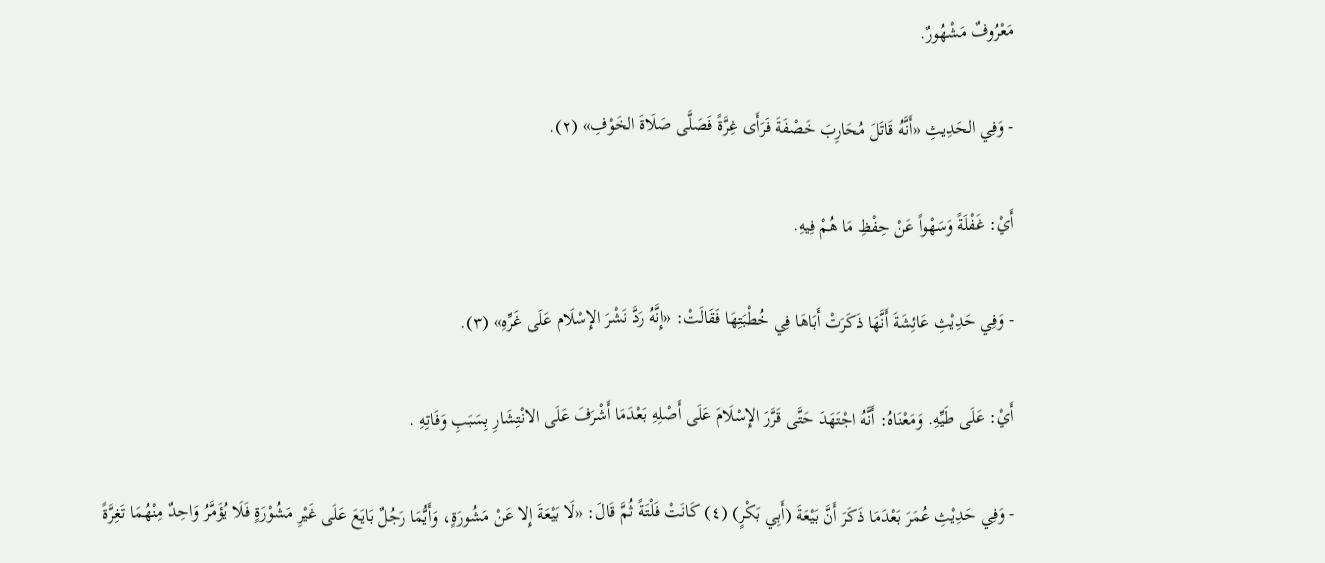مَعْرُوفٌ مَشْهُورٌ.

- وَفِي الحَدِيثِ «أَنَّهُ قَاتَلَ مُحَارِبَ خَصْفَةَ فَرَأَى غِرَّةً فَصَلَّى صَلَاةَ الخَوْفِ» (٢).

أَيْ: غَفْلَةً وَسَهْواً عَنْ حِفْظِ مَا هُمْ فِيهِ.

- وَفِي حَدِيْثِ عَائِشَةَ أَنَّهَا ذَكَرَتْ أَبَاهَا فِي خُطْبَتِهَا فَقَالَتْ: «إِنَّهُ رَدَّ نَشْرَ الإِسْلَام عَلَى غَرِّهِ» (٣).

أَيْ: عَلَى طَيِّهِ. وَمَعْنَاهُ: أَنَّهُ اجْتَهَدَ حَتَّى قَرَّرَ الإِسْلَامَ عَلَى أَصْلِهِ بَعْدَمَا أَشْرَفَ عَلَى الانْتِشَارِ بِسَبَبِ وَفَاتِهِ .

- وَفِي حَدِيْثِ عُمَرَ بَعْدَمَا ذَكَرَ أَنَّ بَيْعَةَ (أَبِي بَكْرٍ) (٤) كَانَتْ فَلْتَةً ثُمَّ قَالَ: «لَا بَيْعَةَ إِلا عَنْ مَشُورَةٍ، وَأَيُّمَا رَجُلٌ بَايَعَ عَلَى غَيْرِ مَشُوْرَةٍ فَلَا يُؤَمَّرُ وَاحِدٌ مِنْهُمَا تَغِرَّةً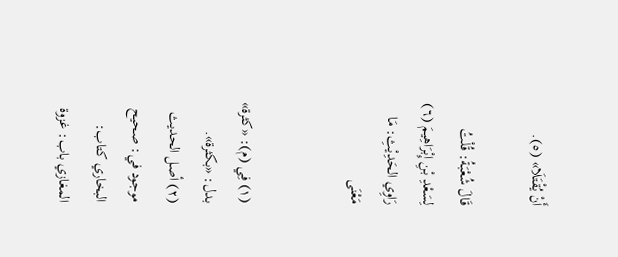أَنْ يُقْتَلَا» (٥).

قَالَ شُعْبَةُ: قُلْتُ لِسَعْدِ بْنِ إِبْرَاهِيمَ (٦) رَاوِي الحَدِيْثِ: مَا مَعْنَى


(١) فِي (م): «كثرة» بدل: «بكثرة».
(٢) أصل الحديث موجود في: صحيح البخاري كتاب: المغازي باب: غزوة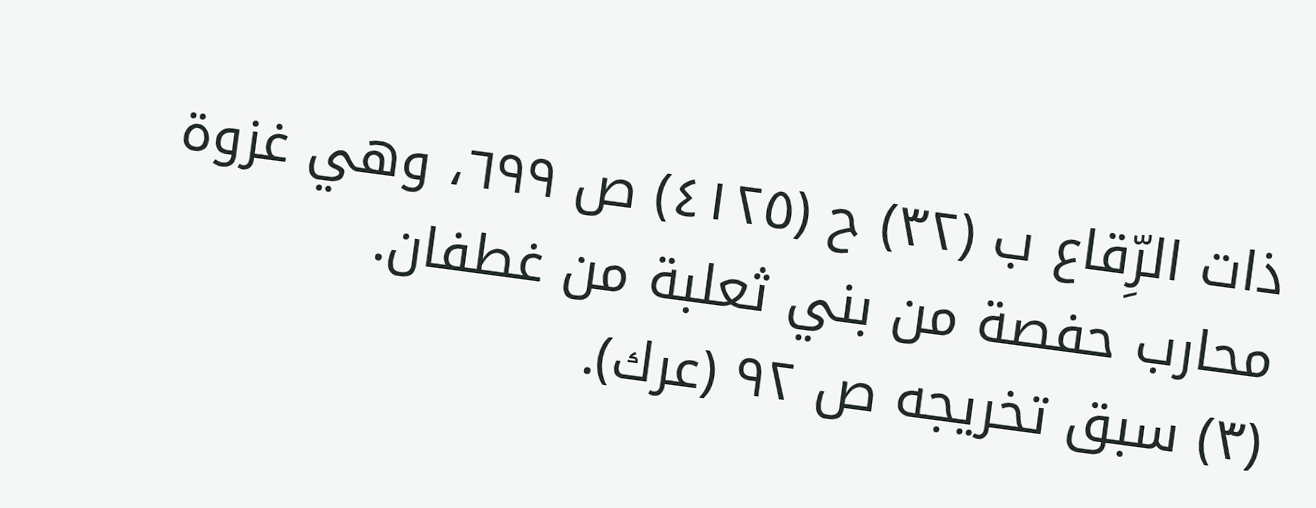ذات الرِّقاع ب (٣٢) ح (٤١٢٥) ص ٦٩٩، وهي غزوة محارب حفصة من بني ثعلبة من غطفان.
(٣) سبق تخريجه ص ٩٢ (عرك).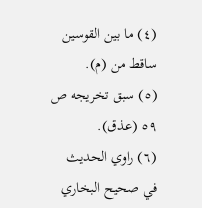(٤) ما بين القوسين ساقط من (م).
(٥) سبق تخريجه ص ٥٩ (عذق).
(٦) راوي الحديث في صحيح البخاري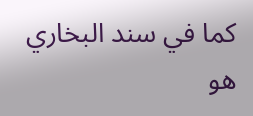كما في سند البخاري هو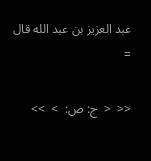عبد العزيز بن عبد الله قال =

<<  <  ج: ص:  >  >>